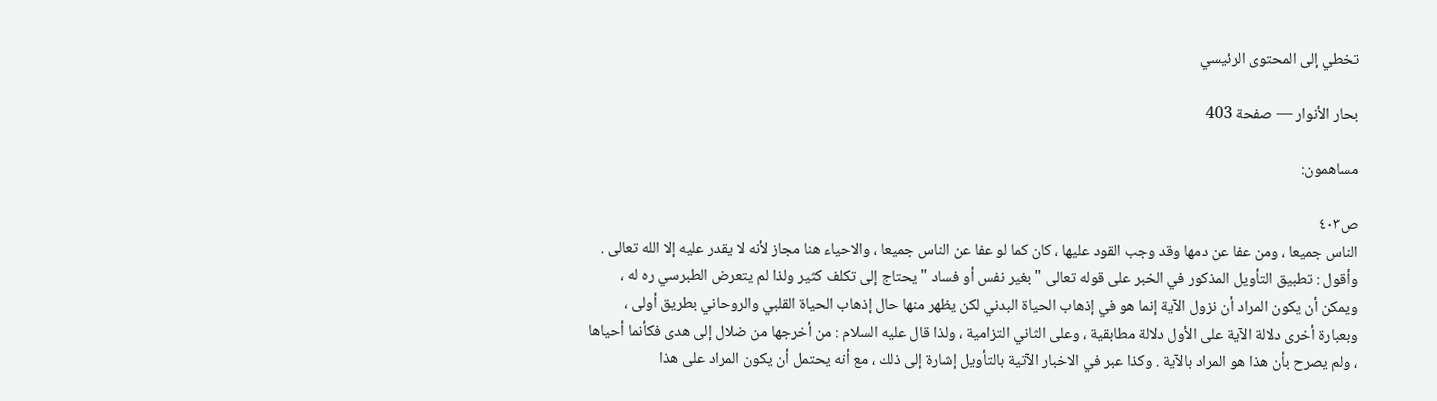تخطي إلى المحتوى الرئيسي

بحار الأنوار — صفحة 403

مساهمون:

ص٤٠٣
الناس جميعا ، ومن عفا عن دمها وقد وجب القود عليها ، كان كما لو عفا عن الناس جميعا ، والاحياء هنا مجاز لأنه لا يقدر عليه إلا الله تعالى . وأقول : تطبيق التأويل المذكور في الخبر على قوله تعالى " بغير نفس أو فساد " يحتاج إلى تكلف كثير ولذا لم يتعرض الطبرسي ره له ، ويمكن أن يكون المراد أن نزول الآية إنما هو في إذهاب الحياة البدني لكن يظهر منها حال إذهاب الحياة القلبي والروحاني بطريق أولى ، وبعبارة أخرى دلالة الآية على الأول دلالة مطابقية ، وعلى الثاني التزامية ، ولذا قال عليه السلام : من أخرجها من ضلال إلى هدى فكأنما أحياها ، ولم يصرح بأن هذا هو المراد بالآية . وكذا عبر في الاخبار الآتية بالتأويل إشارة إلى ذلك ، مع أنه يحتمل أن يكون المراد على هذا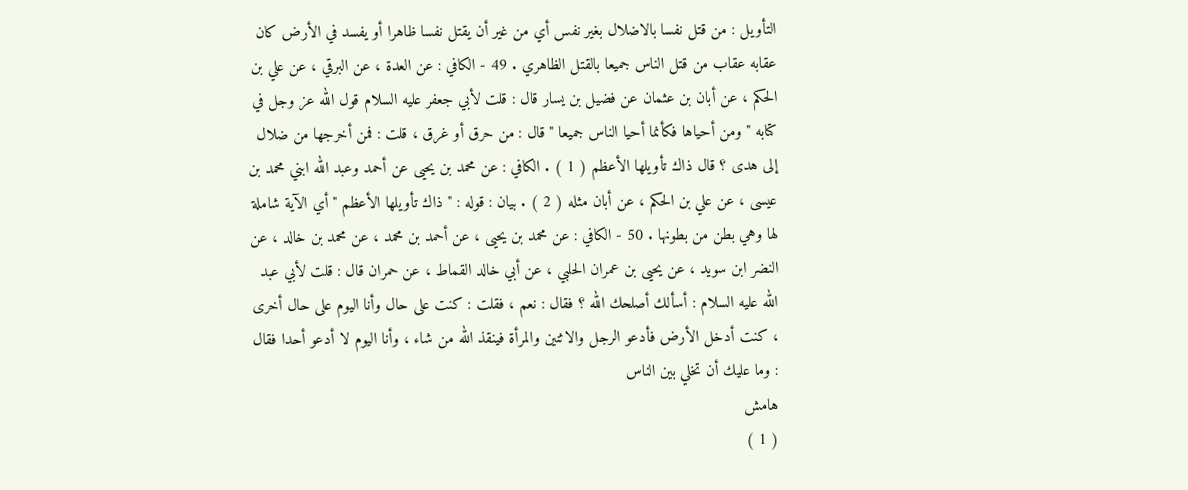التأويل : من قتل نفسا بالاضلال بغير نفس أي من غير أن يقتل نفسا ظاهرا أو يفسد في الأرض كان عقابه عقاب من قتل الناس جميعا بالقتل الظاهري . 49 - الكافي : عن العدة ، عن البرقي ، عن علي بن الحكم ، عن أبان بن عثمان عن فضيل بن يسار قال : قلت لأبي جعفر عليه السلام قول الله عز وجل في كتابه " ومن أحياها فكأنما أحيا الناس جميعا " قال : من حرق أو غرق ، قلت : فمن أخرجها من ضلال إلى هدى ؟ قال ذاك تأويلها الأعظم ( 1 ) . الكافي : عن محمد بن يحيى عن أحمد وعبد الله ابني محمد بن عيسى ، عن علي بن الحكم ، عن أبان مثله ( 2 ) . بيان : قوله : " ذاك تأويلها الأعظم " أي الآية شاملة لها وهي بطن من بطونها . 50 - الكافي : عن محمد بن يحيى ، عن أحمد بن محمد ، عن محمد بن خالد ، عن النضر ابن سويد ، عن يحيى بن عمران الحلبي ، عن أبي خالد القماط ، عن حمران قال : قلت لأبي عبد الله عليه السلام : أسألك أصلحك الله ؟ فقال : نعم ، فقلت : كنت على حال وأنا اليوم على حال أخرى ، كنت أدخل الأرض فأدعو الرجل والاثنين والمرأة فينقذ الله من شاء ، وأنا اليوم لا أدعو أحدا فقال : وما عليك أن تخلي بين الناس
هامش
( 1 )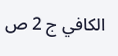الكافي ج 2 ص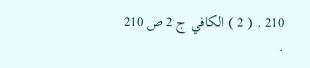210 . ( 2 ) الكافي ج 2 ص 210 .